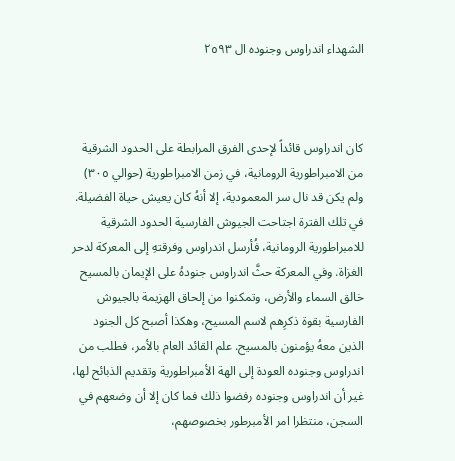الشهداء اندراوس وجنوده ال ٢٥٩٣



كان اندراوس قائداً لإحدى الفرق المرابطة على الحدود الشرقية من الامبراطورية الرومانية، في زمن الامبراطورية (حوالي ٣٠٥) ولم يكن قد نال سر المعمودية، إلا أنهُ كان يعيش حياة الفضيلة. في تلك الفترة اجتاحت الجيوش الفارسية الحدود الشرقية للامبراطورية الرومانية، فُأرسل اندراوس وفرقتهِ إلى المعركة لدحر الغزاة. وفي المعركة حثَّ اندراوس جنودهُ على الإيمان بالمسيح خالق السماء والأرض، وتمكنوا من إلحاق الهزيمة بالجيوش الفارسية بقوة ذكرِهم لاسم المسيح، وهكذا أصبح كل الجنود الذين معهُ يؤمنون بالمسيح. علم القائد العام بالأمر، فطلب من اندراوس وجنوده العودة إلى الهة الأمبراطورية وتقديم الذبائح لها، غير أن اندراوس وجنوده رفضوا ذلك فما كان إلا أن وضعهم في السجن، منتظرا امر الأمبرطور بخصوصهم،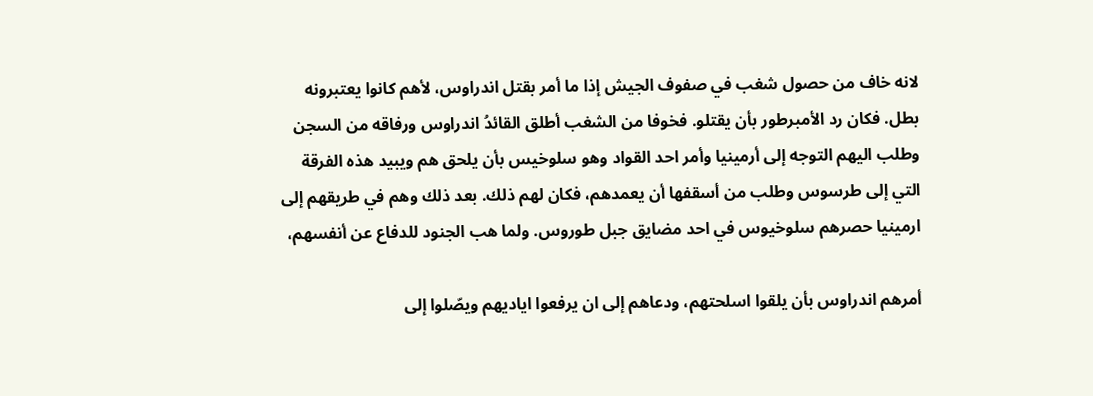لانه خاف من حصول شغب في صفوف الجيش إذا ما أمر بقتل اندراوس، لأهم كانوا يعتبرونه بطل. فكان رد الأمبرطور بأن يقتلو. فخوفا من الشغب أطلق القائدُ اندراوس ورفاقه من السجن وطلب اليهم التوجه إلى أرمينيا وأمر احد القواد وهو سلوخيس بأن يلحق هم ويبيد هذه الفرقة التي إلى طرسوس وطلب من أسقفها أن يعمدهم، فكان لهم ذلك. بعد ذلك وهم في طريقهم إلى ارمينيا حصرهم سلوخيوس في احد مضايق جبل طوروس. ولما هب الجنود للدفاع عن أنفسهم،

أمرهم اندراوس بأن يلقوا اسلحتهم، ودعاهم إلى ان يرفعوا اياديهم ويصّلوا إلى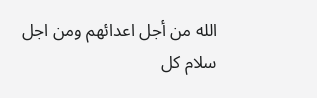الله من أجل اعدائهم ومن اجل سلام كل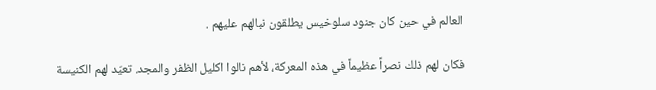العالم في حين كان جنود سلوخيس يطلقون نبالهم عليهم .

فكان لهم ذلك نصراً عظيماً في هذه المعركة، لأهم نالوا اكليل الظفر والمجد. تعيّد لهم الكنيسة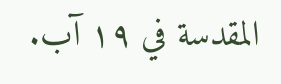المقدسة في ١٩ آب.